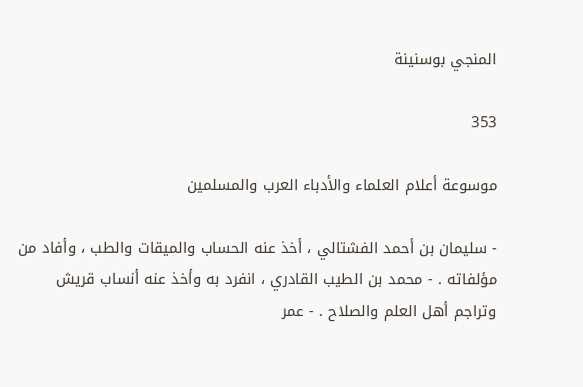المنجي بوسنينة

353

موسوعة أعلام العلماء والأدباء العرب والمسلمين

- سليمان بن أحمد الفشتالي ، أخذ عنه الحساب والميقات والطب ، وأفاد من مؤلفاته . - محمد بن الطيب القادري ، انفرد به وأخذ عنه أنساب قريش وتراجم أهل العلم والصلاح . - عمر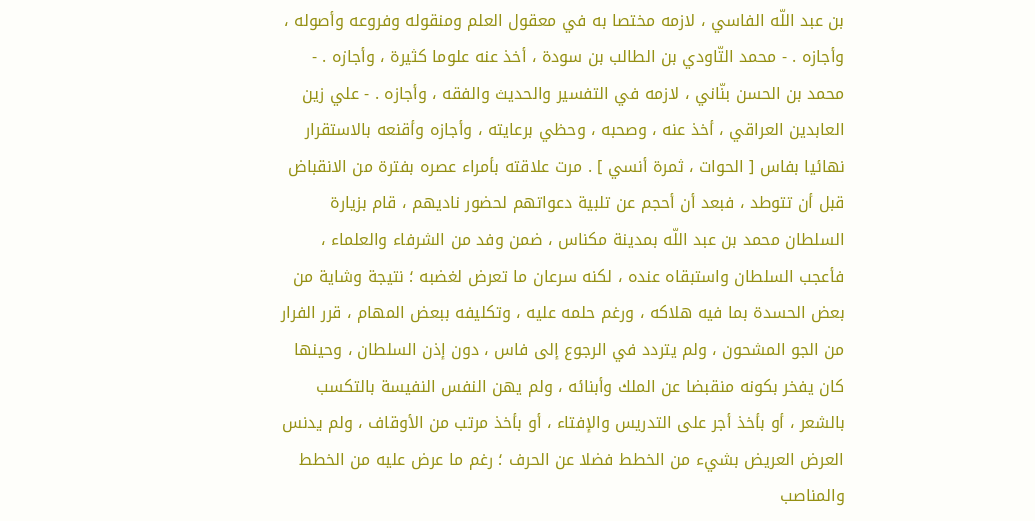بن عبد اللّه الفاسي ، لازمه مختصا به في معقول العلم ومنقوله وفروعه وأصوله ، وأجازه . - محمد التّاودي بن الطالب بن سودة ، أخذ عنه علوما كثيرة ، وأجازه . - محمد بن الحسن بنّاني ، لازمه في التفسير والحديث والفقه ، وأجازه . - علي زين العابدين العراقي ، أخذ عنه ، وصحبه ، وحظي برعايته ، وأجازه وأقنعه بالاستقرار نهائيا بفاس [ الحوات ، ثمرة أنسي ] . مرت علاقته بأمراء عصره بفترة من الانقباض قبل أن تتوطد ، فبعد أن أحجم عن تلبية دعواتهم لحضور ناديهم ، قام بزيارة السلطان محمد بن عبد اللّه بمدينة مكناس ، ضمن وفد من الشرفاء والعلماء ، فأعجب السلطان واستبقاه عنده ، لكنه سرعان ما تعرض لغضبه ؛ نتيجة وشاية من بعض الحسدة بما فيه هلاكه ، ورغم حلمه عليه ، وتكليفه ببعض المهام ، قرر الفرار من الجو المشحون ، ولم يتردد في الرجوع إلى فاس ، دون إذن السلطان ، وحينها كان يفخر بكونه منقبضا عن الملك وأبنائه ، ولم يهن النفس النفيسة بالتكسب بالشعر ، أو بأخذ أجر على التدريس والإفتاء ، أو بأخذ مرتب من الأوقاف ، ولم يدنس العرض العريض بشيء من الخطط فضلا عن الحرف ؛ رغم ما عرض عليه من الخطط والمناصب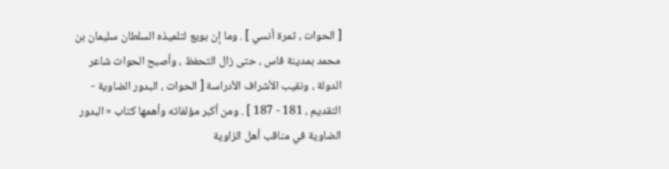[ الحوات ، ثمرة أنسي ] . وما إن بويع لتلميذه السلطان سليمان بن محمد بمدينة فاس ، حتى زال التحفظ ، وأصبح الحوات شاعر الدولة ، ونقيب الأشراف الأدراسة [ الحوات ، البدور الضاوية - التقديم ، 181 - 187 ] . ومن أكبر مؤلفاته وأهمها كتاب « البدور الضاوية في مناقب أهل الزاوية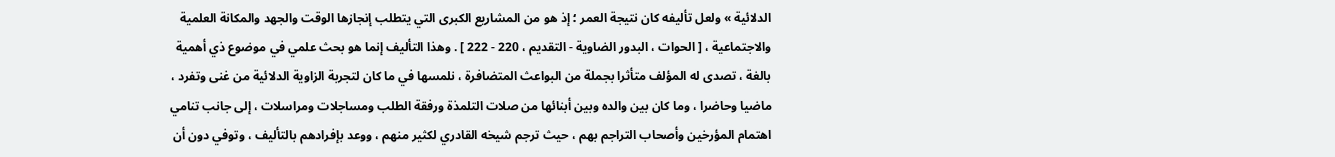الدلائية » ولعل تأليفه كان نتيجة العمر ؛ إذ هو من المشاريع الكبرى التي يتطلب إنجازها الوقت والجهد والمكانة العلمية والاجتماعية ، [ الحوات ، البدور الضاوية - التقديم ، 220 - 222 ] . وهذا التأليف إنما هو بحث علمي في موضوع ذي أهمية بالغة ، تصدى له المؤلف متأثرا بجملة من البواعث المتضافرة ، نلمسها في ما كان لتجربة الزاوية الدلائية من غنى وتفرد ، ماضيا وحاضرا ، وما كان بين والده وبين أبنائها من صلات التلمذة ورفقة الطلب ومساجلات ومراسلات ، إلى جانب تنامي اهتمام المؤرخين وأصحاب التراجم بهم ، حيث ترجم شيخه القادري لكثير منهم ، ووعد بإفرادهم بالتأليف ، وتوفي دون أن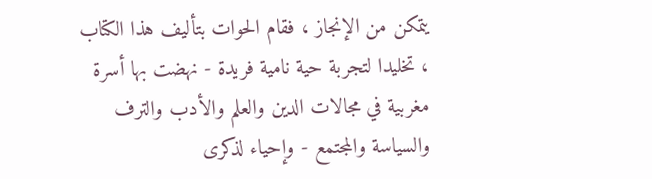يتمكن من الإنجاز ، فقام الحوات بتأليف هذا الكتاب ، تخليدا لتجربة حية نامية فريدة - نهضت بها أسرة مغربية في مجالات الدين والعلم والأدب والترف والسياسة والمجتمع - وإحياء لذكرى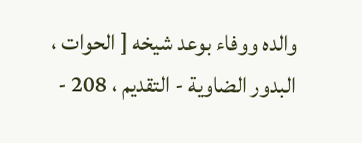والده ووفاء بوعد شيخه [ الحوات ، البدور الضاوية - التقديم ، 208 -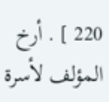220 ] . أرخ المؤلف لأسرة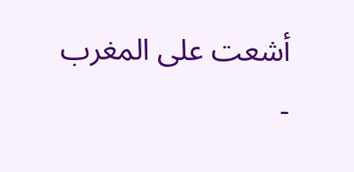أشعت على المغرب -